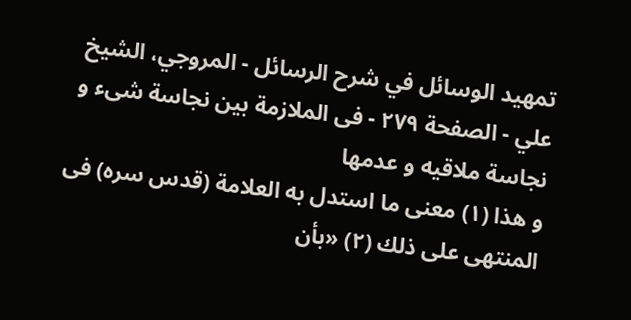تمهيد الوسائل في شرح الرسائل - المروجي، الشيخ علي - الصفحة ٢٧٩ - فى الملازمة بين نجاسة شىء و نجاسة ملاقيه و عدمها
و هذا (١) معنى ما استدل به العلامة (قدس سره) فى المنتهى على ذلك (٢) «بأن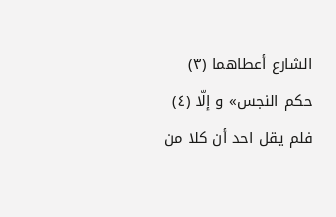الشارع أعطاهما (٣) حكم النجس» و إلّا (٤) فلم يقل احد أن كلا من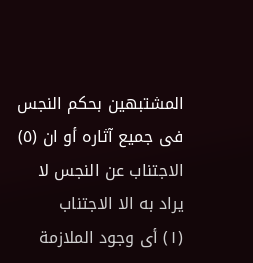المشتبهين بحكم النجس فى جميع آثاره أو ان (٥) الاجتناب عن النجس لا يراد به الا الاجتناب
(١) أى وجود الملازمة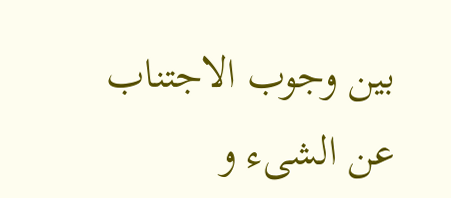بين وجوب الاجتناب عن الشىء و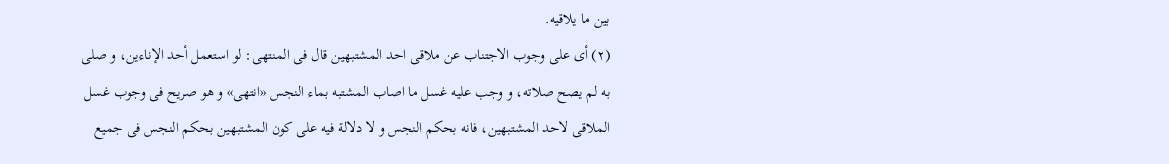بين ما يلاقيه.
(٢) أى على وجوب الاجتناب عن ملاقى احد المشتبهين قال فى المنتهى: لو استعمل أحد الإناءين، و صلى به لم يصح صلاته، و وجب عليه غسل ما اصاب المشتبه بماء النجس «انتهى» و هو صريح فى وجوب غسل الملاقى لاحد المشتبهين، فانه بحكم النجس و لا دلالة فيه على كون المشتبهين بحكم النجس فى جميع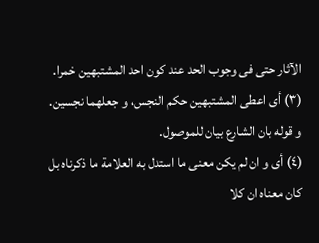الآثار حتى فى وجوب الحد عند كون احد المشتبهين خمرا.
(٣) أى اعطى المشتبهين حكم النجس، و جعلهما نجسين.
و قوله بان الشارع بيان للموصول.
(٤) أى و ان لم يكن معنى ما استدل به العلامة ما ذكرناه بل كان معناه ان كلا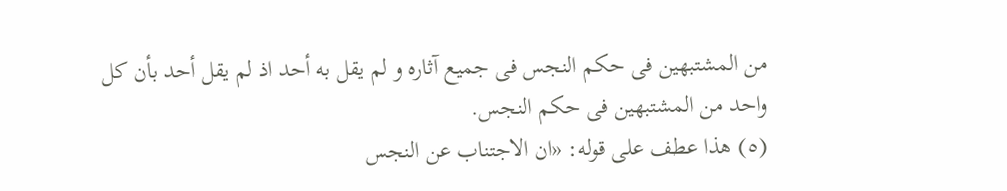من المشتبهين فى حكم النجس فى جميع آثاره و لم يقل به أحد اذ لم يقل أحد بأن كل واحد من المشتبهين فى حكم النجس.
(٥) هذا عطف على قوله: «ان الاجتناب عن النجس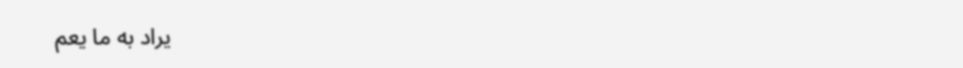يراد به ما يعم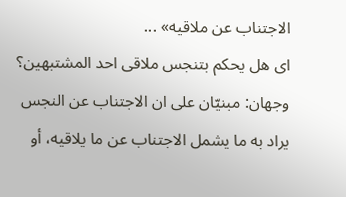الاجتناب عن ملاقيه» ...
اى هل يحكم بتنجس ملاقى احد المشتبهين؟ وجهان: مبنيّان على ان الاجتناب عن النجس يراد به ما يشمل الاجتناب عن ما يلاقيه، أو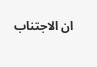ان الاجتناب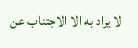لا يراد به الا الاجتناب عن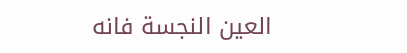العين النجسة فانه